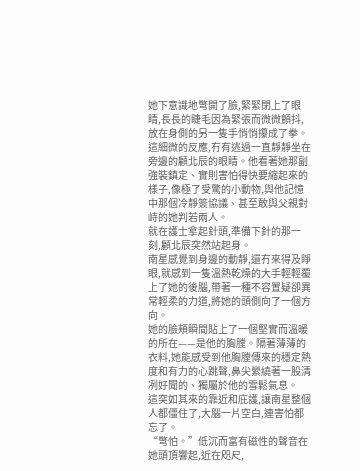她下意識地彆開了臉,緊緊閉上了眼睛,長長的睫毛因為緊張而微微顫抖,放在身側的另一隻手悄悄攥成了拳。
這細微的反應,冇有逃過一直靜靜坐在旁邊的顧北辰的眼睛。他看著她那副強裝鎮定、實則害怕得快要縮起來的樣子,像極了受驚的小動物,與他記憶中那個冷靜簽協議、甚至敢與父親對峙的她判若兩人。
就在護士拿起針頭,準備下針的那一刻,顧北辰突然站起身。
南星感覺到身邊的動靜,還冇來得及睜眼,就感到一隻溫熱乾燥的大手輕輕覆上了她的後腦,帶著一種不容置疑卻異常輕柔的力道,將她的頭側向了一個方向。
她的臉頰瞬間貼上了一個堅實而溫暖的所在——是他的胸膛。隔著薄薄的衣料,她能感受到他胸膛傳來的穩定熱度和有力的心跳聲,鼻尖縈繞著一股清冽好聞的、獨屬於他的雪鬆氣息。
這突如其來的靠近和庇護,讓南星整個人都僵住了,大腦一片空白,連害怕都忘了。
“彆怕。”低沉而富有磁性的聲音在她頭頂響起,近在咫尺,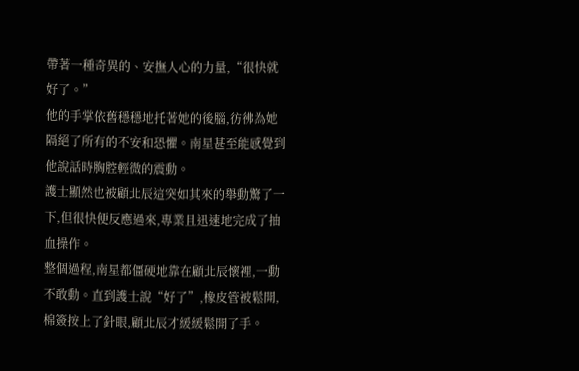帶著一種奇異的、安撫人心的力量,“很快就好了。”
他的手掌依舊穩穩地托著她的後腦,彷彿為她隔絕了所有的不安和恐懼。南星甚至能感覺到他說話時胸腔輕微的震動。
護士顯然也被顧北辰這突如其來的舉動驚了一下,但很快便反應過來,專業且迅速地完成了抽血操作。
整個過程,南星都僵硬地靠在顧北辰懷裡,一動不敢動。直到護士說“好了”,橡皮管被鬆開,棉簽按上了針眼,顧北辰才緩緩鬆開了手。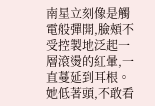南星立刻像是觸電般彈開,臉頰不受控製地泛起一層滾燙的紅暈,一直蔓延到耳根。她低著頭,不敢看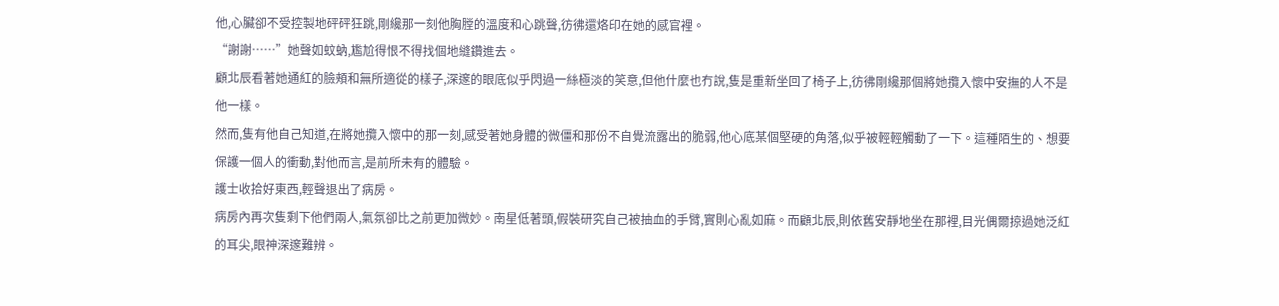他,心臟卻不受控製地砰砰狂跳,剛纔那一刻他胸膛的溫度和心跳聲,彷彿還烙印在她的感官裡。
“謝謝……”她聲如蚊蚋,尷尬得恨不得找個地縫鑽進去。
顧北辰看著她通紅的臉頰和無所適從的樣子,深邃的眼底似乎閃過一絲極淡的笑意,但他什麼也冇說,隻是重新坐回了椅子上,彷彿剛纔那個將她攬入懷中安撫的人不是他一樣。
然而,隻有他自己知道,在將她攬入懷中的那一刻,感受著她身體的微僵和那份不自覺流露出的脆弱,他心底某個堅硬的角落,似乎被輕輕觸動了一下。這種陌生的、想要保護一個人的衝動,對他而言,是前所未有的體驗。
護士收拾好東西,輕聲退出了病房。
病房內再次隻剩下他們兩人,氣氛卻比之前更加微妙。南星低著頭,假裝研究自己被抽血的手臂,實則心亂如麻。而顧北辰,則依舊安靜地坐在那裡,目光偶爾掠過她泛紅的耳尖,眼神深邃難辨。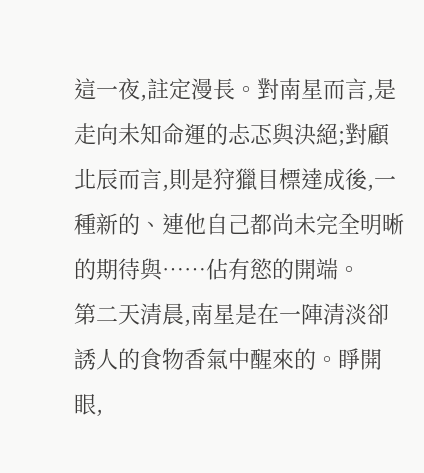這一夜,註定漫長。對南星而言,是走向未知命運的忐忑與決絕;對顧北辰而言,則是狩獵目標達成後,一種新的、連他自己都尚未完全明晰的期待與……佔有慾的開端。
第二天清晨,南星是在一陣清淡卻誘人的食物香氣中醒來的。睜開眼,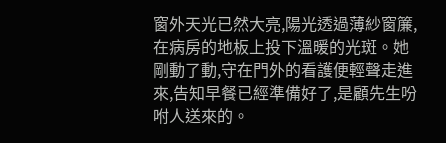窗外天光已然大亮,陽光透過薄紗窗簾,在病房的地板上投下溫暖的光斑。她剛動了動,守在門外的看護便輕聲走進來,告知早餐已經準備好了,是顧先生吩咐人送來的。